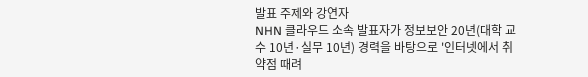발표 주제와 강연자
NHN 클라우드 소속 발표자가 정보보안 20년(대학 교수 10년·실무 10년) 경력을 바탕으로 '인터넷에서 취약점 때려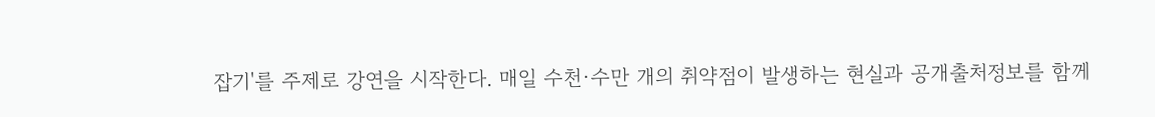잡기'를 주제로 강연을 시작한다. 매일 수천·수만 개의 취약점이 발생하는 현실과 공개출처정보를 함께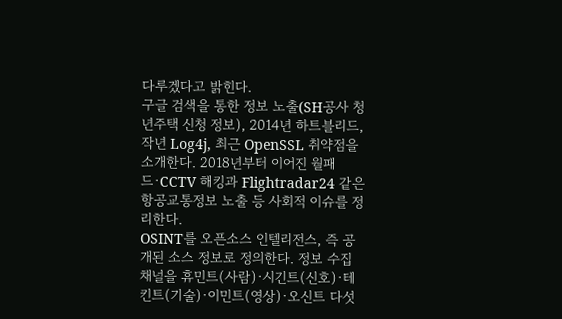다루겠다고 밝힌다.
구글 검색을 통한 정보 노출(SH공사 청년주택 신청 정보), 2014년 하트블리드, 작년 Log4j, 최근 OpenSSL 취약점을 소개한다. 2018년부터 이어진 월패드·CCTV 해킹과 Flightradar24 같은 항공교통정보 노출 등 사회적 이슈를 정리한다.
OSINT를 오픈소스 인텔리전스, 즉 공개된 소스 정보로 정의한다. 정보 수집 채널을 휴민트(사람)·시긴트(신호)·테킨트(기술)·이민트(영상)·오신트 다섯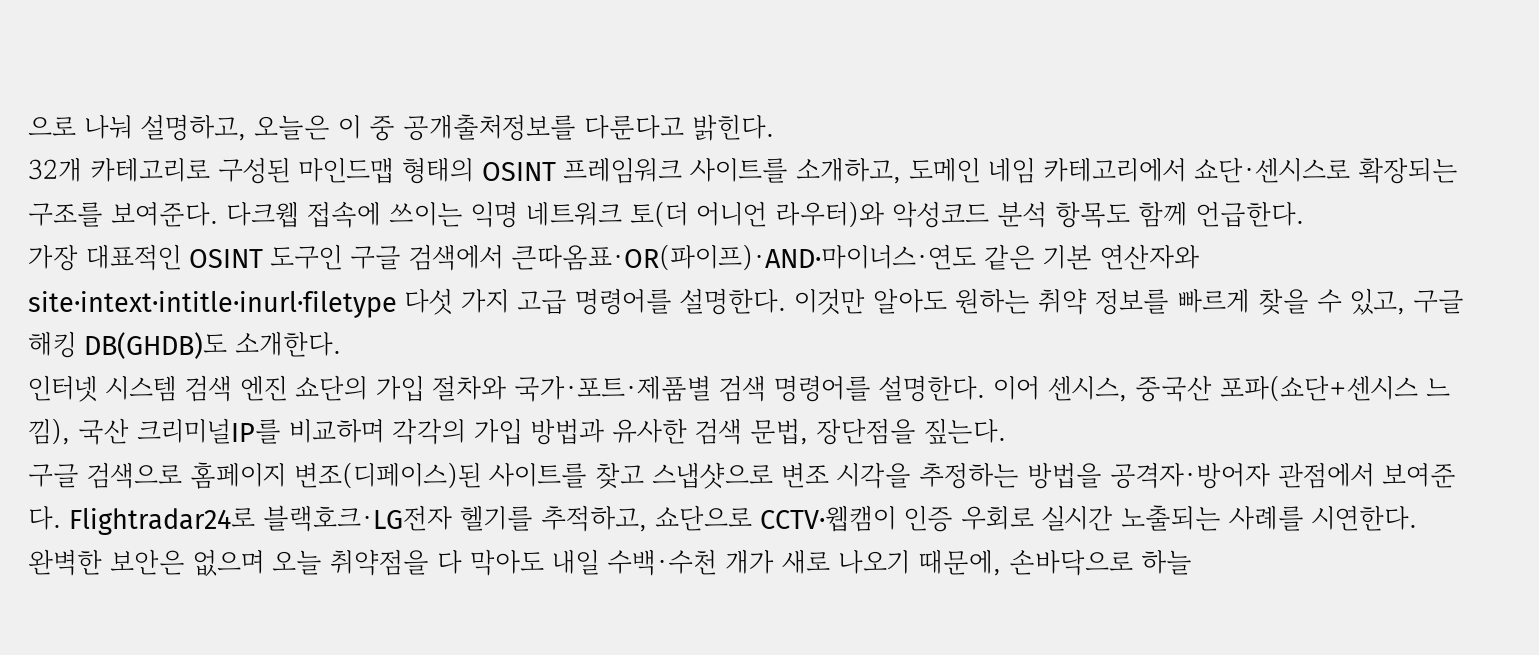으로 나눠 설명하고, 오늘은 이 중 공개출처정보를 다룬다고 밝힌다.
32개 카테고리로 구성된 마인드맵 형태의 OSINT 프레임워크 사이트를 소개하고, 도메인 네임 카테고리에서 쇼단·센시스로 확장되는 구조를 보여준다. 다크웹 접속에 쓰이는 익명 네트워크 토(더 어니언 라우터)와 악성코드 분석 항목도 함께 언급한다.
가장 대표적인 OSINT 도구인 구글 검색에서 큰따옴표·OR(파이프)·AND·마이너스·연도 같은 기본 연산자와 site·intext·intitle·inurl·filetype 다섯 가지 고급 명령어를 설명한다. 이것만 알아도 원하는 취약 정보를 빠르게 찾을 수 있고, 구글 해킹 DB(GHDB)도 소개한다.
인터넷 시스템 검색 엔진 쇼단의 가입 절차와 국가·포트·제품별 검색 명령어를 설명한다. 이어 센시스, 중국산 포파(쇼단+센시스 느낌), 국산 크리미널IP를 비교하며 각각의 가입 방법과 유사한 검색 문법, 장단점을 짚는다.
구글 검색으로 홈페이지 변조(디페이스)된 사이트를 찾고 스냅샷으로 변조 시각을 추정하는 방법을 공격자·방어자 관점에서 보여준다. Flightradar24로 블랙호크·LG전자 헬기를 추적하고, 쇼단으로 CCTV·웹캠이 인증 우회로 실시간 노출되는 사례를 시연한다.
완벽한 보안은 없으며 오늘 취약점을 다 막아도 내일 수백·수천 개가 새로 나오기 때문에, 손바닥으로 하늘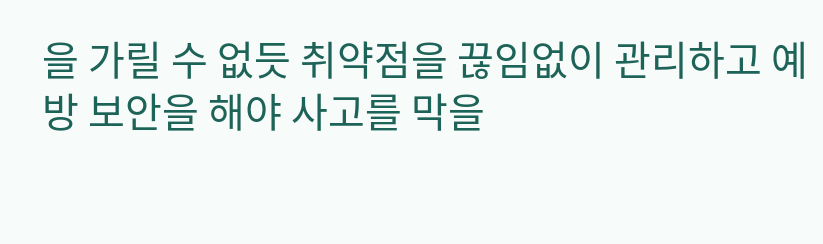을 가릴 수 없듯 취약점을 끊임없이 관리하고 예방 보안을 해야 사고를 막을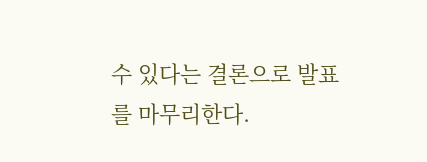수 있다는 결론으로 발표를 마무리한다.